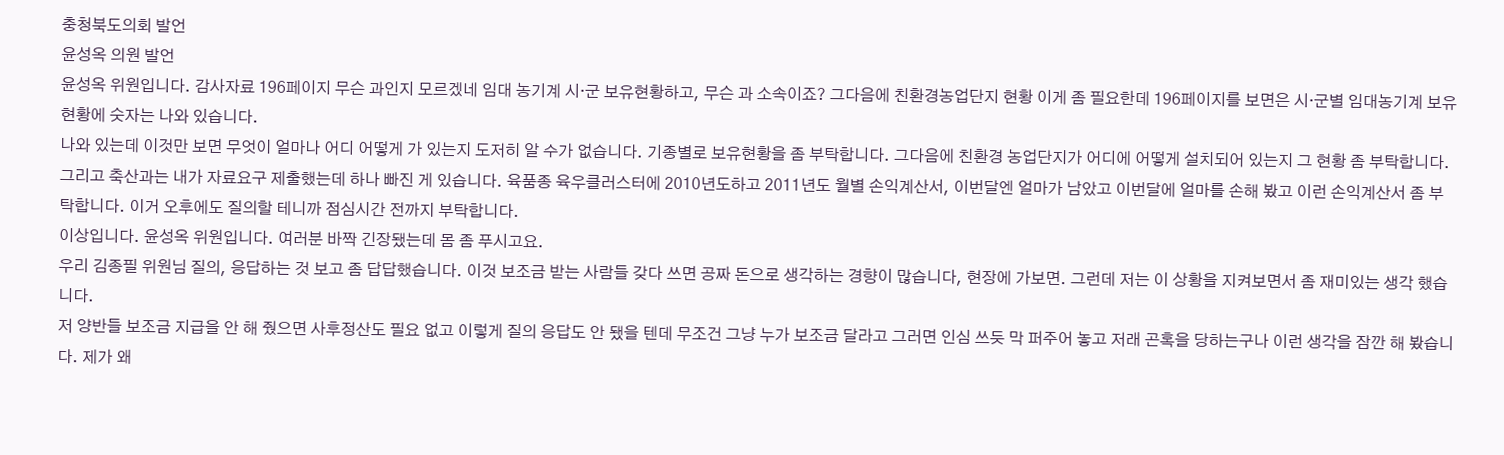충청북도의회 발언
윤성옥 의원 발언
윤성옥 위원입니다. 감사자료 196페이지 무슨 과인지 모르겠네 임대 농기계 시·군 보유현황하고, 무슨 과 소속이죠? 그다음에 친환경농업단지 현황 이게 좀 필요한데 196페이지를 보면은 시·군별 임대농기계 보유현황에 숫자는 나와 있습니다.
나와 있는데 이것만 보면 무엇이 얼마나 어디 어떻게 가 있는지 도저히 알 수가 없습니다. 기종별로 보유현황을 좀 부탁합니다. 그다음에 친환경 농업단지가 어디에 어떻게 설치되어 있는지 그 현황 좀 부탁합니다.
그리고 축산과는 내가 자료요구 제출했는데 하나 빠진 게 있습니다. 육품종 육우클러스터에 2010년도하고 2011년도 월별 손익계산서, 이번달엔 얼마가 남았고 이번달에 얼마를 손해 봤고 이런 손익계산서 좀 부탁합니다. 이거 오후에도 질의할 테니까 점심시간 전까지 부탁합니다.
이상입니다. 윤성옥 위원입니다. 여러분 바짝 긴장됐는데 몸 좀 푸시고요.
우리 김종필 위원님 질의, 응답하는 것 보고 좀 답답했습니다. 이것 보조금 받는 사람들 갖다 쓰면 공짜 돈으로 생각하는 경향이 많습니다, 현장에 가보면. 그런데 저는 이 상황을 지켜보면서 좀 재미있는 생각 했습니다.
저 양반들 보조금 지급을 안 해 줬으면 사후정산도 필요 없고 이렇게 질의 응답도 안 됐을 텐데 무조건 그냥 누가 보조금 달라고 그러면 인심 쓰듯 막 퍼주어 놓고 저래 곤혹을 당하는구나 이런 생각을 잠깐 해 봤습니다. 제가 왜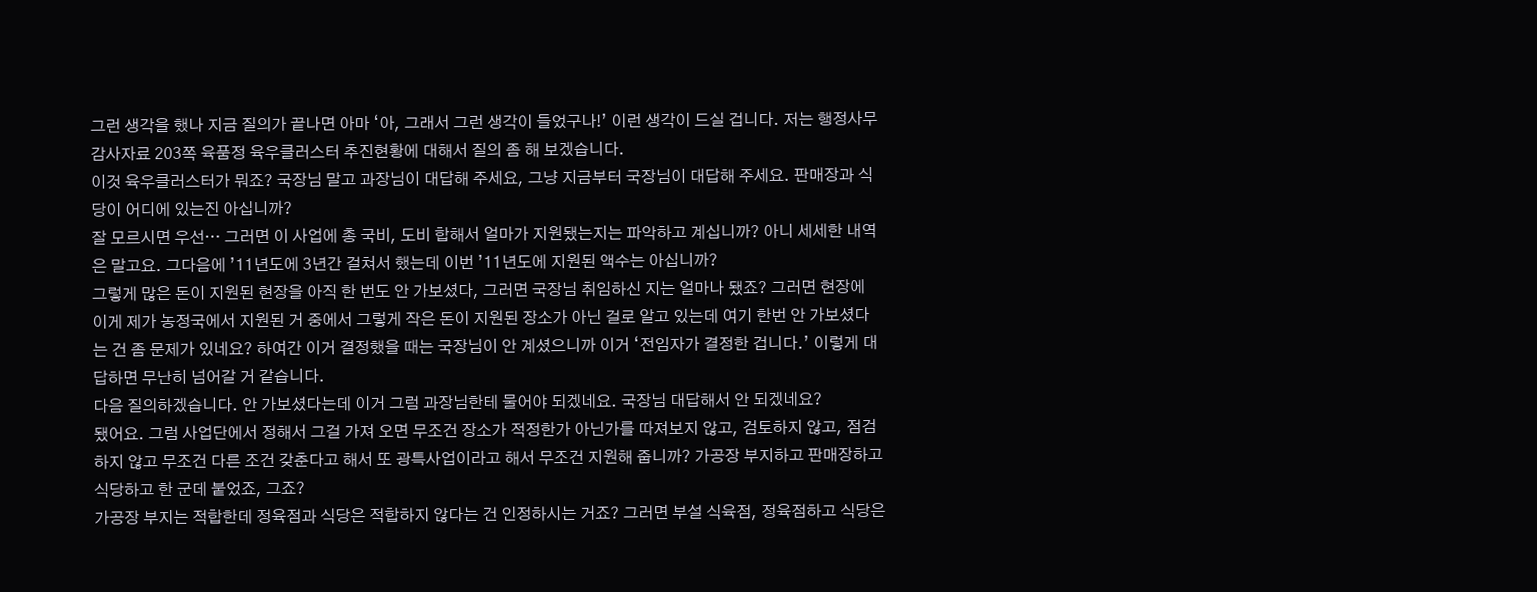그런 생각을 했나 지금 질의가 끝나면 아마 ‘아, 그래서 그런 생각이 들었구나!’ 이런 생각이 드실 겁니다. 저는 행정사무감사자료 203쪽 육품정 육우클러스터 추진현황에 대해서 질의 좀 해 보겠습니다.
이것 육우클러스터가 뭐죠? 국장님 말고 과장님이 대답해 주세요, 그냥 지금부터 국장님이 대답해 주세요. 판매장과 식당이 어디에 있는진 아십니까?
잘 모르시면 우선… 그러면 이 사업에 총 국비, 도비 합해서 얼마가 지원됐는지는 파악하고 계십니까? 아니 세세한 내역은 말고요. 그다음에 ’11년도에 3년간 걸쳐서 했는데 이번 ’11년도에 지원된 액수는 아십니까?
그렇게 많은 돈이 지원된 현장을 아직 한 번도 안 가보셨다, 그러면 국장님 취임하신 지는 얼마나 됐죠? 그러면 현장에 이게 제가 농정국에서 지원된 거 중에서 그렇게 작은 돈이 지원된 장소가 아닌 걸로 알고 있는데 여기 한번 안 가보셨다는 건 좀 문제가 있네요? 하여간 이거 결정했을 때는 국장님이 안 계셨으니까 이거 ‘전임자가 결정한 겁니다.’ 이렇게 대답하면 무난히 넘어갈 거 같습니다.
다음 질의하겠습니다. 안 가보셨다는데 이거 그럼 과장님한테 물어야 되겠네요. 국장님 대답해서 안 되겠네요?
됐어요. 그럼 사업단에서 정해서 그걸 가져 오면 무조건 장소가 적정한가 아닌가를 따져보지 않고, 검토하지 않고, 점검하지 않고 무조건 다른 조건 갖춘다고 해서 또 광특사업이라고 해서 무조건 지원해 줍니까? 가공장 부지하고 판매장하고 식당하고 한 군데 붙었죠, 그죠?
가공장 부지는 적합한데 정육점과 식당은 적합하지 않다는 건 인정하시는 거죠? 그러면 부설 식육점, 정육점하고 식당은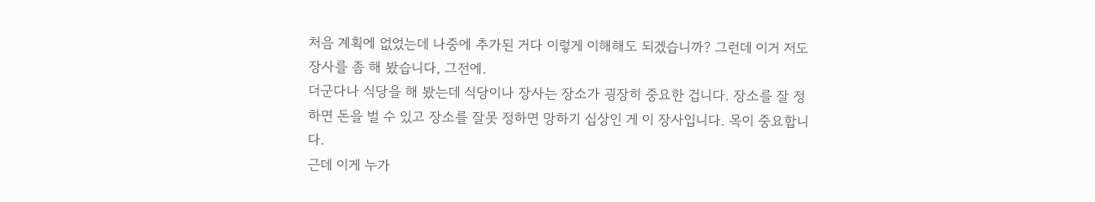처음 계획에 없었는데 나중에 추가된 거다 이렇게 이해해도 되겠습니까? 그런데 이거 저도 장사를 좀 해 봤습니다, 그전에.
더군다나 식당을 해 봤는데 식당이나 장사는 장소가 굉장히 중요한 겁니다. 장소를 잘 정하면 돈을 벌 수 있고 장소를 잘못 정하면 망하기 십상인 게 이 장사입니다. 목이 중요합니다.
근데 이게 누가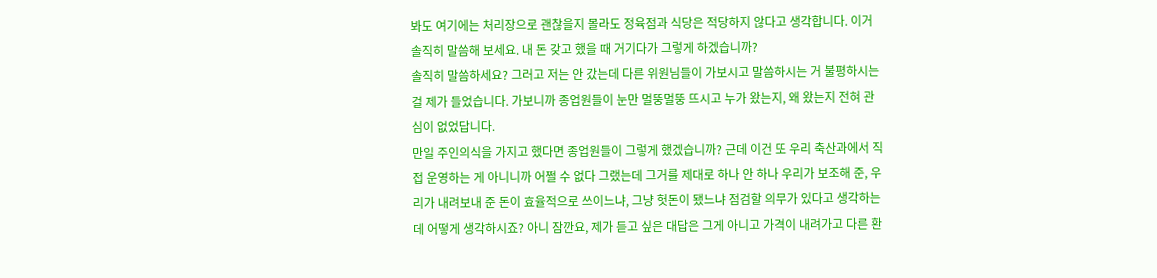봐도 여기에는 처리장으로 괜찮을지 몰라도 정육점과 식당은 적당하지 않다고 생각합니다. 이거 솔직히 말씀해 보세요. 내 돈 갖고 했을 때 거기다가 그렇게 하겠습니까?
솔직히 말씀하세요? 그러고 저는 안 갔는데 다른 위원님들이 가보시고 말씀하시는 거 불평하시는 걸 제가 들었습니다. 가보니까 종업원들이 눈만 멀뚱멀뚱 뜨시고 누가 왔는지, 왜 왔는지 전혀 관심이 없었답니다.
만일 주인의식을 가지고 했다면 종업원들이 그렇게 했겠습니까? 근데 이건 또 우리 축산과에서 직접 운영하는 게 아니니까 어쩔 수 없다 그랬는데 그거를 제대로 하나 안 하나 우리가 보조해 준, 우리가 내려보내 준 돈이 효율적으로 쓰이느냐, 그냥 헛돈이 됐느냐 점검할 의무가 있다고 생각하는데 어떻게 생각하시죠? 아니 잠깐요, 제가 듣고 싶은 대답은 그게 아니고 가격이 내려가고 다른 환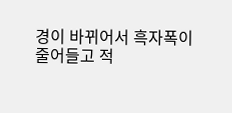경이 바뀌어서 흑자폭이 줄어들고 적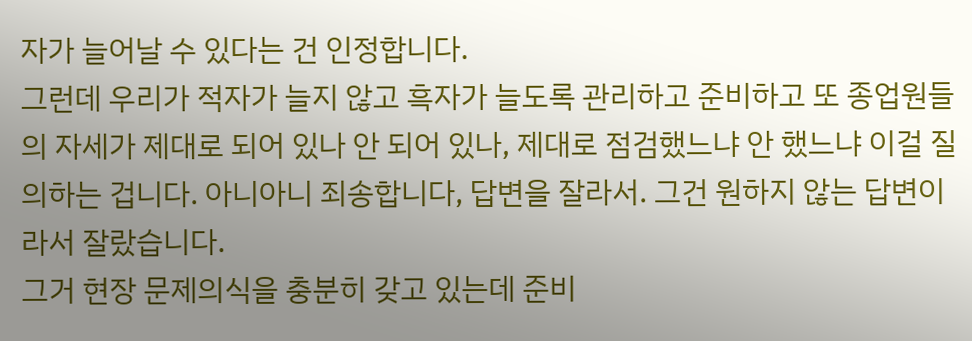자가 늘어날 수 있다는 건 인정합니다.
그런데 우리가 적자가 늘지 않고 흑자가 늘도록 관리하고 준비하고 또 종업원들의 자세가 제대로 되어 있나 안 되어 있나, 제대로 점검했느냐 안 했느냐 이걸 질의하는 겁니다. 아니아니 죄송합니다, 답변을 잘라서. 그건 원하지 않는 답변이라서 잘랐습니다.
그거 현장 문제의식을 충분히 갖고 있는데 준비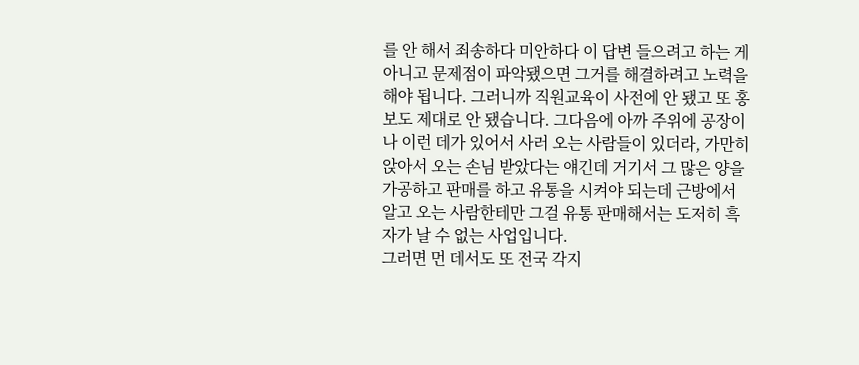를 안 해서 죄송하다 미안하다 이 답변 들으려고 하는 게 아니고 문제점이 파악됐으면 그거를 해결하려고 노력을 해야 됩니다. 그러니까 직원교육이 사전에 안 됐고 또 홍보도 제대로 안 됐습니다. 그다음에 아까 주위에 공장이나 이런 데가 있어서 사러 오는 사람들이 있더라, 가만히 앉아서 오는 손님 받았다는 얘긴데 거기서 그 많은 양을 가공하고 판매를 하고 유통을 시켜야 되는데 근방에서 알고 오는 사람한테만 그걸 유통 판매해서는 도저히 흑자가 날 수 없는 사업입니다.
그러면 먼 데서도 또 전국 각지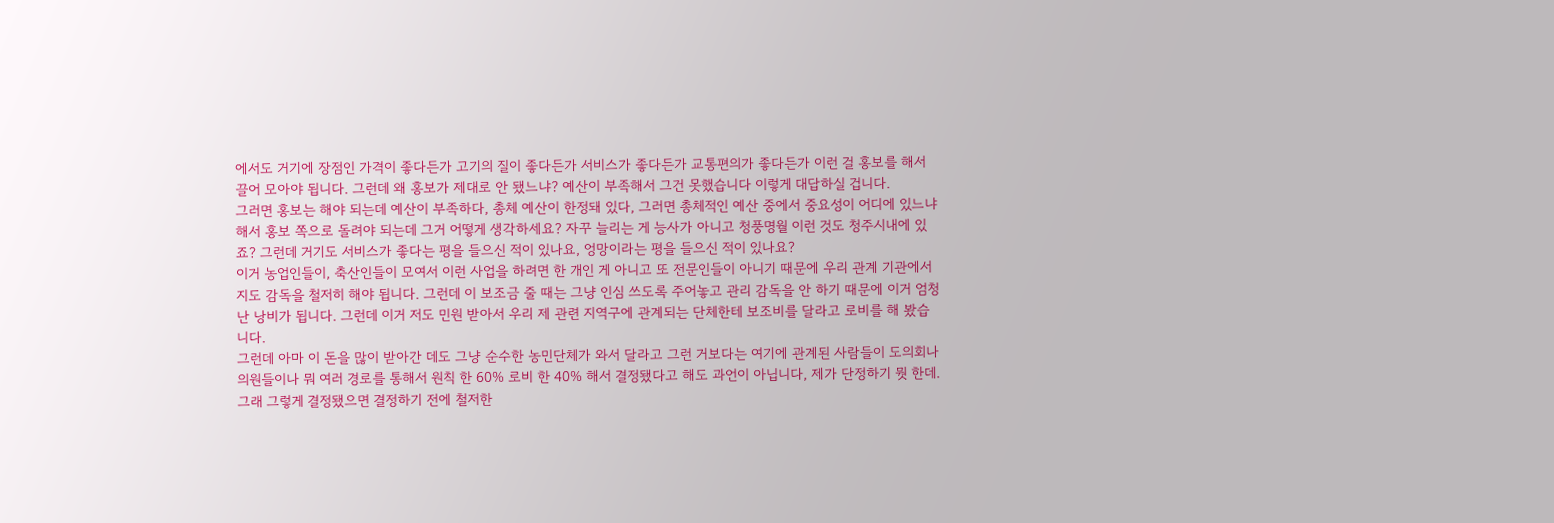에서도 거기에 장점인 가격이 좋다든가 고기의 질이 좋다든가 서비스가 좋다든가 교통편의가 좋다든가 이런 걸 홍보를 해서 끌어 모아야 됩니다. 그런데 왜 홍보가 제대로 안 됐느냐? 예산이 부족해서 그건 못했습니다 이렇게 대답하실 겁니다.
그러면 홍보는 해야 되는데 예산이 부족하다, 총체 예산이 한정돼 있다, 그러면 총체적인 예산 중에서 중요성이 어디에 있느냐 해서 홍보 쪽으로 돌려야 되는데 그거 어떻게 생각하세요? 자꾸 늘리는 게 능사가 아니고 청풍명월 이런 것도 청주시내에 있죠? 그런데 거기도 서비스가 좋다는 평을 들으신 적이 있나요, 엉망이라는 평을 들으신 적이 있나요?
이거 농업인들이, 축산인들이 모여서 이런 사업을 하려면 한 개인 게 아니고 또 전문인들이 아니기 때문에 우리 관계 기관에서 지도 감독을 철저히 해야 됩니다. 그런데 이 보조금 줄 때는 그냥 인심 쓰도록 주어놓고 관리 감독을 안 하기 때문에 이거 엄청난 낭비가 됩니다. 그런데 이거 저도 민원 받아서 우리 제 관련 지역구에 관계되는 단체한테 보조비를 달라고 로비를 해 봤습니다.
그런데 아마 이 돈을 많이 받아간 데도 그냥 순수한 농민단체가 와서 달라고 그런 거보다는 여기에 관계된 사람들이 도의회나 의원들이나 뭐 여러 경로를 통해서 원칙 한 60% 로비 한 40% 해서 결정됐다고 해도 과언이 아닙니다, 제가 단정하기 뭣 한데. 그래 그렇게 결정됐으면 결정하기 전에 철저한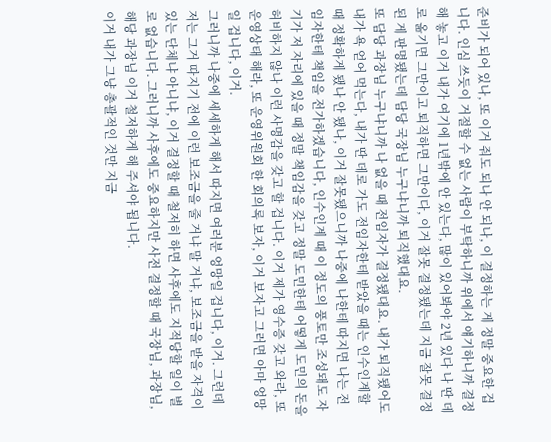준비가 되어 있나, 또 이거 줘도 되나 안 되나, 이 결정하는 게 정말 중요한 겁니다. 인심 쓰듯이 거절할 수 없는 사람이 부탁하니까 위에서 얘기하니까 결정해 놓고 이거 내가 여기에 1년밖에 안 있는다, 많이 있어봐야 2년 있다 나 딴 데로 옮기면 그만이고 퇴직하면 그만이다, 이거 잘못 결정됐는데 지금 잘못 결정된 게 판명됐는데 담당 국장님 누구냐니까 퇴직했대요.
또 담당 과장님 누구냐니까 나 없을 때 전임자가 결정됐대요. 내가 퇴직됐어도 내가 욕 얻어 먹는다, 내가 딴 데로 가도 전임자한테 받았을 때는 인수인계할 때 정확하게 됐나 안 됐나, 이거 잘못됐으니까 나중에 나한테 따지면 나는 전임자한테 책임을 전가하겠습니다, 인수인계 때 이 정도의 풍토만 조성돼도 자기가 저 자리에 있을 때 정말 책임감을 갖고 정말 도민한테 어떻게 도민의 돈을 허비하지 않나 이런 사명감을 갖고 할 겁니다. 이거 제가 영수증 갖고 와라, 또 운영상태 해라, 또 운영위원회 한 회의록 보자, 이거 보자고 그러면 아마 엉망일 겁니다, 이거.
그러니까 나중에 세세하게 해서 따지면 여러분 엉망일 겁니다, 이거. 그런데 저는 그거 따지기 전에 이런 보조금을 줄 거냐 말 거냐, 보조금을 받을 자격이 있는 단체냐 아니냐, 이거 결정할 때 철저히 하면 사후에도 지적당할 일이 별로 없습니다. 그러니까 사후에도 중요하지만 사전 결정할 때 국장님, 과장님, 해당 과장님 이거 철저하게 해 주셔야 됩니다.
이거 내가 그냥 총괄적인 것만 지금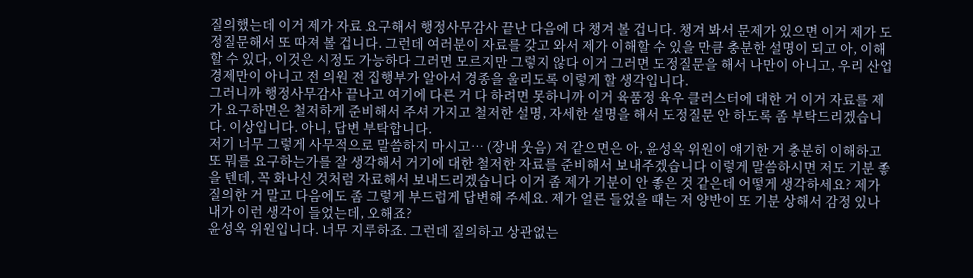질의했는데 이거 제가 자료 요구해서 행정사무감사 끝난 다음에 다 챙겨 볼 겁니다. 챙겨 봐서 문제가 있으면 이거 제가 도정질문해서 또 따져 볼 겁니다. 그런데 여러분이 자료를 갖고 와서 제가 이해할 수 있을 만큼 충분한 설명이 되고 아, 이해할 수 있다, 이것은 시정도 가능하다 그러면 모르지만 그렇지 않다 이거 그러면 도정질문을 해서 나만이 아니고, 우리 산업경제만이 아니고 전 의원 전 집행부가 알아서 경종을 울리도록 이렇게 할 생각입니다.
그러니까 행정사무감사 끝나고 여기에 다른 거 다 하려면 못하니까 이거 육품정 육우 클러스터에 대한 거 이거 자료를 제가 요구하면은 철저하게 준비해서 주셔 가지고 철저한 설명, 자세한 설명을 해서 도정질문 안 하도록 좀 부탁드리겠습니다. 이상입니다. 아니, 답변 부탁합니다.
저기 너무 그렇게 사무적으로 말씀하지 마시고… (장내 웃음) 저 같으면은 아, 윤성옥 위원이 얘기한 거 충분히 이해하고 또 뭐를 요구하는가를 잘 생각해서 거기에 대한 철저한 자료를 준비해서 보내주겠습니다 이렇게 말씀하시면 저도 기분 좋을 텐데, 꼭 화나신 것처럼 자료해서 보내드리겠습니다 이거 좀 제가 기분이 안 좋은 것 같은데 어떻게 생각하세요? 제가 질의한 거 말고 다음에도 좀 그렇게 부드럽게 답변해 주세요. 제가 얼른 들었을 때는 저 양반이 또 기분 상해서 감정 있나 내가 이런 생각이 들었는데, 오해죠?
윤성옥 위원입니다. 너무 지루하죠. 그런데 질의하고 상관없는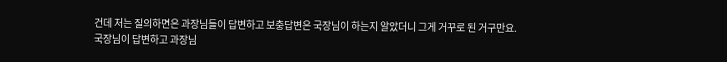건데 저는 질의하면은 과장님들이 답변하고 보충답변은 국장님이 하는지 알았더니 그게 거꾸로 된 거구만요.
국장님이 답변하고 과장님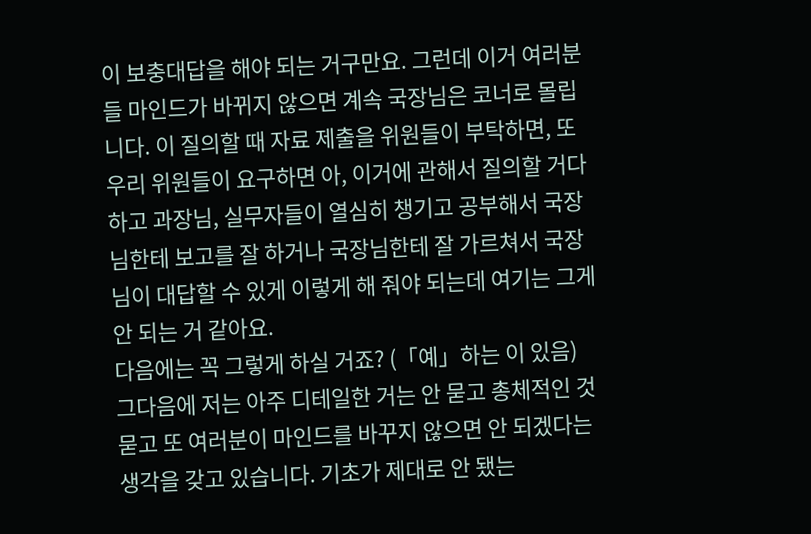이 보충대답을 해야 되는 거구만요. 그런데 이거 여러분들 마인드가 바뀌지 않으면 계속 국장님은 코너로 몰립니다. 이 질의할 때 자료 제출을 위원들이 부탁하면, 또 우리 위원들이 요구하면 아, 이거에 관해서 질의할 거다 하고 과장님, 실무자들이 열심히 챙기고 공부해서 국장님한테 보고를 잘 하거나 국장님한테 잘 가르쳐서 국장님이 대답할 수 있게 이렇게 해 줘야 되는데 여기는 그게 안 되는 거 같아요.
다음에는 꼭 그렇게 하실 거죠? (「예」하는 이 있음) 그다음에 저는 아주 디테일한 거는 안 묻고 총체적인 것 묻고 또 여러분이 마인드를 바꾸지 않으면 안 되겠다는 생각을 갖고 있습니다. 기초가 제대로 안 됐는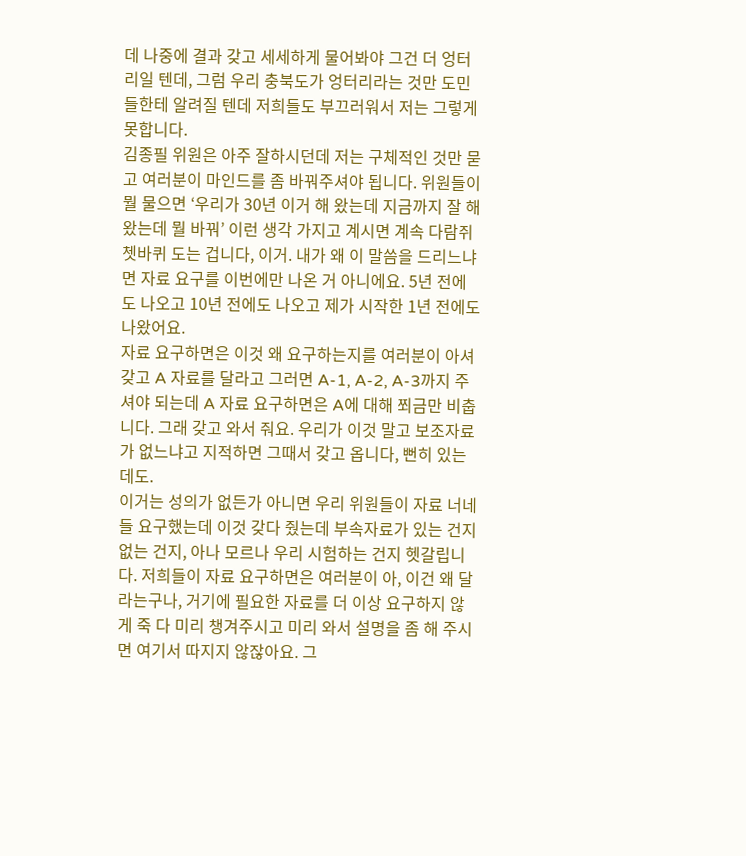데 나중에 결과 갖고 세세하게 물어봐야 그건 더 엉터리일 텐데, 그럼 우리 충북도가 엉터리라는 것만 도민들한테 알려질 텐데 저희들도 부끄러워서 저는 그렇게 못합니다.
김종필 위원은 아주 잘하시던데 저는 구체적인 것만 묻고 여러분이 마인드를 좀 바꿔주셔야 됩니다. 위원들이 뭘 물으면 ‘우리가 30년 이거 해 왔는데 지금까지 잘 해 왔는데 뭘 바꿔’ 이런 생각 가지고 계시면 계속 다람쥐 쳇바퀴 도는 겁니다, 이거. 내가 왜 이 말씀을 드리느냐면 자료 요구를 이번에만 나온 거 아니에요. 5년 전에도 나오고 10년 전에도 나오고 제가 시작한 1년 전에도 나왔어요.
자료 요구하면은 이것 왜 요구하는지를 여러분이 아셔 갖고 A 자료를 달라고 그러면 A-1, A-2, A-3까지 주셔야 되는데 A 자료 요구하면은 A에 대해 쬐금만 비춥니다. 그래 갖고 와서 줘요. 우리가 이것 말고 보조자료가 없느냐고 지적하면 그때서 갖고 옵니다, 뻔히 있는데도.
이거는 성의가 없든가 아니면 우리 위원들이 자료 너네들 요구했는데 이것 갖다 줬는데 부속자료가 있는 건지 없는 건지, 아나 모르나 우리 시험하는 건지 헷갈립니다. 저희들이 자료 요구하면은 여러분이 아, 이건 왜 달라는구나, 거기에 필요한 자료를 더 이상 요구하지 않게 죽 다 미리 챙겨주시고 미리 와서 설명을 좀 해 주시면 여기서 따지지 않잖아요. 그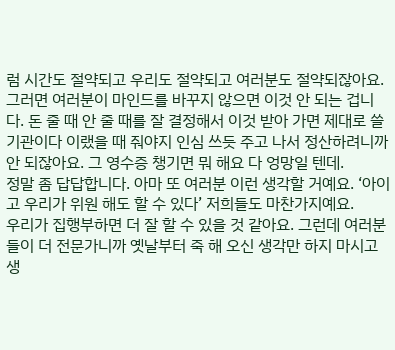럼 시간도 절약되고 우리도 절약되고 여러분도 절약되잖아요.
그러면 여러분이 마인드를 바꾸지 않으면 이것 안 되는 겁니다. 돈 줄 때 안 줄 때를 잘 결정해서 이것 받아 가면 제대로 쓸 기관이다 이랬을 때 줘야지 인심 쓰듯 주고 나서 정산하려니까 안 되잖아요. 그 영수증 챙기면 뭐 해요 다 엉망일 텐데.
정말 좀 답답합니다. 아마 또 여러분 이런 생각할 거예요. ‘아이고 우리가 위원 해도 할 수 있다’ 저희들도 마찬가지예요.
우리가 집행부하면 더 잘 할 수 있을 것 같아요. 그런데 여러분들이 더 전문가니까 옛날부터 죽 해 오신 생각만 하지 마시고 생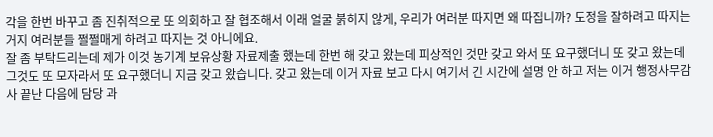각을 한번 바꾸고 좀 진취적으로 또 의회하고 잘 협조해서 이래 얼굴 붉히지 않게, 우리가 여러분 따지면 왜 따집니까? 도정을 잘하려고 따지는 거지 여러분들 쩔쩔매게 하려고 따지는 것 아니에요.
잘 좀 부탁드리는데 제가 이것 농기계 보유상황 자료제출 했는데 한번 해 갖고 왔는데 피상적인 것만 갖고 와서 또 요구했더니 또 갖고 왔는데 그것도 또 모자라서 또 요구했더니 지금 갖고 왔습니다. 갖고 왔는데 이거 자료 보고 다시 여기서 긴 시간에 설명 안 하고 저는 이거 행정사무감사 끝난 다음에 담당 과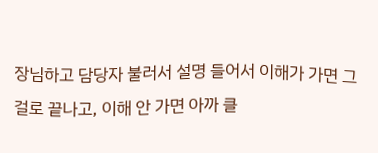장님하고 담당자 불러서 설명 들어서 이해가 가면 그걸로 끝나고, 이해 안 가면 아까 클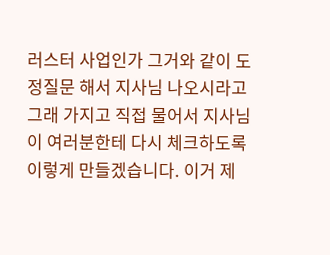러스터 사업인가 그거와 같이 도정질문 해서 지사님 나오시라고 그래 가지고 직접 물어서 지사님이 여러분한테 다시 체크하도록 이렇게 만들겠습니다. 이거 제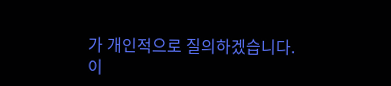가 개인적으로 질의하겠습니다.
이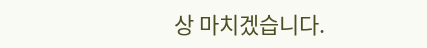상 마치겠습니다.